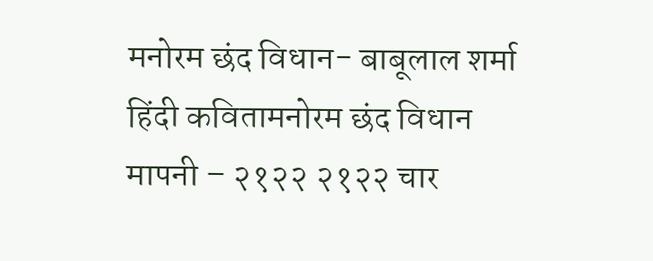मनोरम छंद विधान- बाबूलाल शर्मा
हिंदी कवितामनोरम छंद विधान मापनी – २१२२ २१२२ चार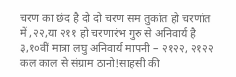चरण का छंद है दो दो चरण सम तुकांत हो चरणांत में ,२२,या २११ हो चरणारंभ गुरु से अनिवार्य है ३,१०वीं मात्रा लघु अनिवार्य मापनी – २१२२, २१२२ कल काल से संग्राम ठानो!साहसी की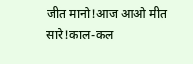जीत मानो!आज आओ मीत सारे!काल-कल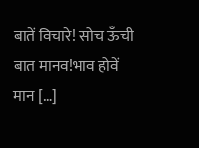बातें विचारे! सोच ऊँची बात मानव!भाव होवें मान […]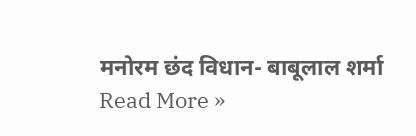मनोरम छंद विधान- बाबूलाल शर्मा Read More »